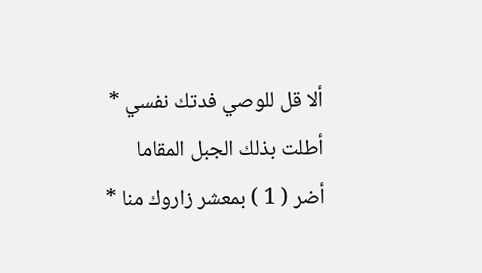ألا قل للوصي فدتك نفسي * أطلت بذلك الجبل المقاما
أضر ( 1 ) بمعشر زاروك منا *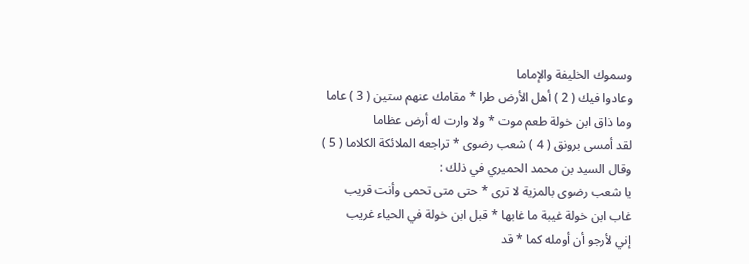وسموك الخليفة والإماما
وعادوا فيك ( 2 ) أهل الأرض طرا * مقامك عنهم ستين ( 3 ) عاما
وما ذاق ابن خولة طعم موت * ولا وارت له أرض عظاما
لقد أمسى برونق ( 4 ) شعب رضوى * تراجعه الملائكة الكلاما ( 5 )
وقال السيد بن محمد الحميري في ذلك :
يا شعب رضوى بالمزية لا ترى * حتى متى تحمى وأنت قريب
غاب ابن خولة غيبة ما غابها * قبل ابن خولة في الحياء غريب
إني لأرجو أن أومله كما * قد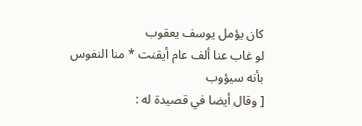كان يؤمل يوسف يعقوب
لو غاب عنا ألف عام أيقنت * منا النفوس بأنه سيؤوب
[ وقال أيضا في قصيدة له :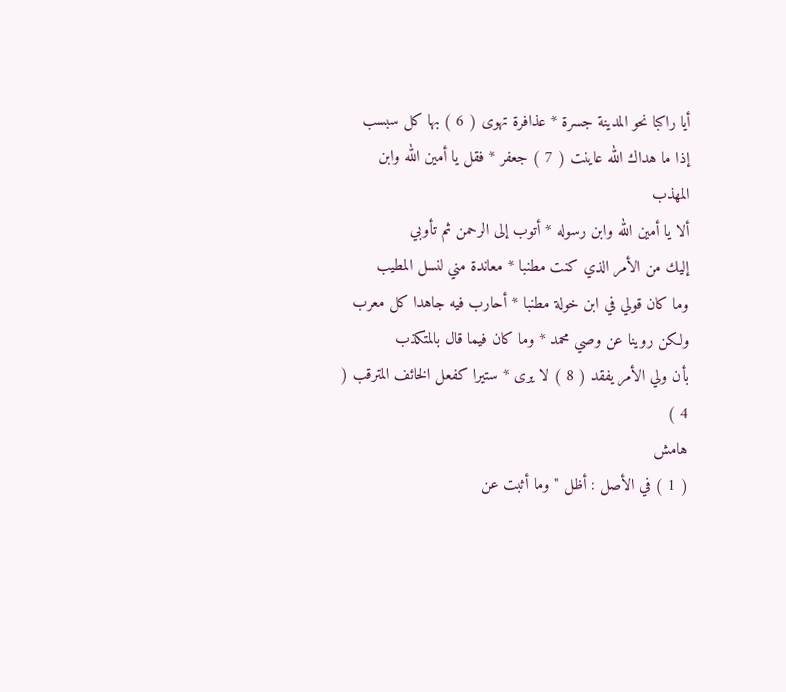أيا راكبا نحو المدينة جسرة * عذافرة تهوى ( 6 ) بها كل سبسب
إذا ما هداك الله عاينت ( 7 ) جعفر * فقل يا أمين الله وابن المهذب
ألا يا أمين الله وابن رسوله * أتوب إلى الرحمن ثم تأوبي
إليك من الأمر الذي كنت مطنبا * معاندة مني لنسل المطيب
وما كان قولي في ابن خولة مطنبا * أحارب فيه جاهدا كل معرب
ولكن روينا عن وصي محمد * وما كان فيما قال بالمتكذب
بأن ولي الأمر يفقد ( 8 ) لا يرى * ستيرا كفعل الخائف المترقب ( 4 )
هامش
( 1 ) في الأصل : أظل " وما أثبت عن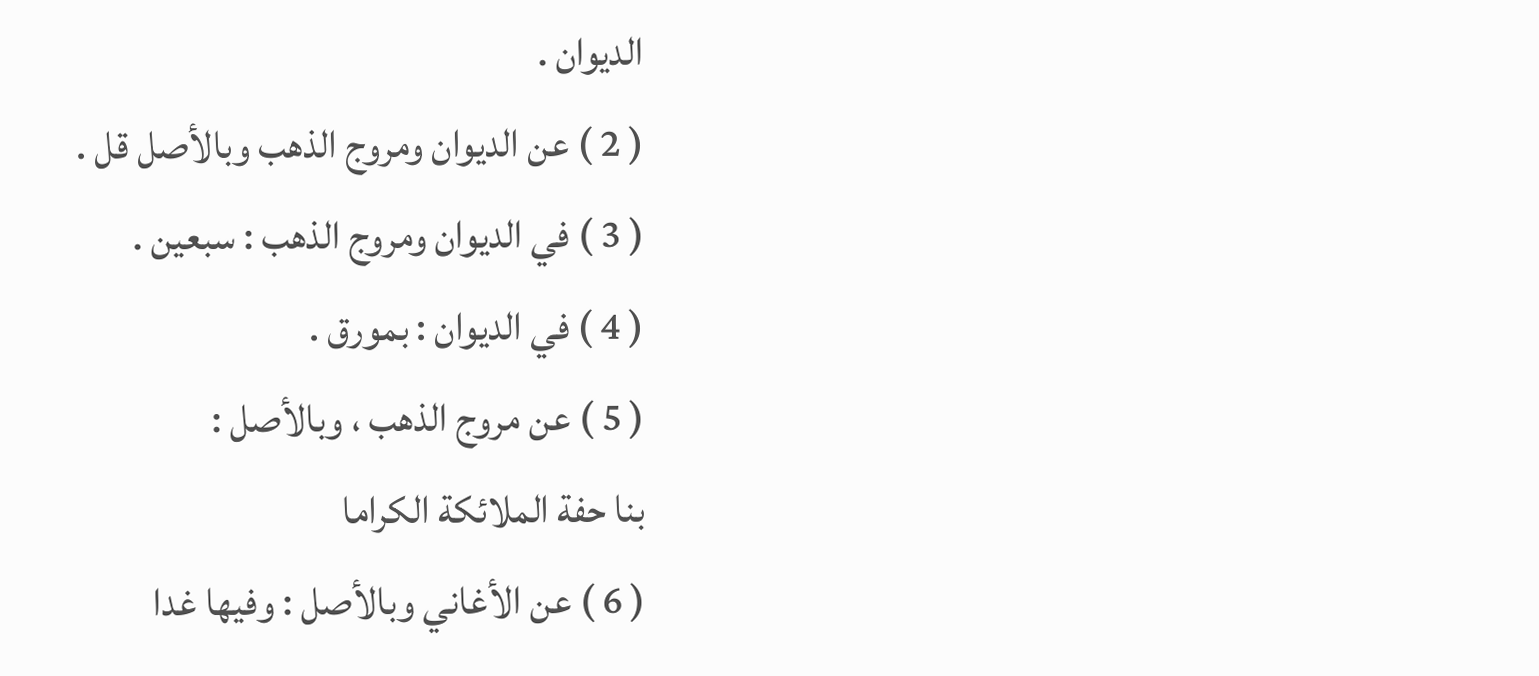الديوان .
( 2 ) عن الديوان ومروج الذهب وبالأصل قل .
( 3 ) في الديوان ومروج الذهب : سبعين .
( 4 ) في الديوان : بمورق .
( 5 ) عن مروج الذهب ، وبالأصل :
بنا حفة الملائكة الكراما
( 6 ) عن الأغاني وبالأصل : وفيها غدا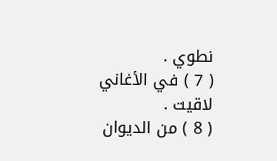نطوي .
( 7 ) في الأغاني لاقيت .
( 8 ) من الديوان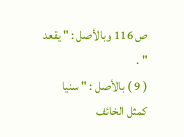ص 116 وبالأصل : " يقعد " .
( 9 ) بالأصل : " سنيا كمثل الخائف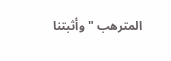المترهب " وأثبتنا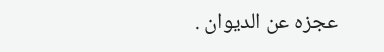عجزه عن الديوان .